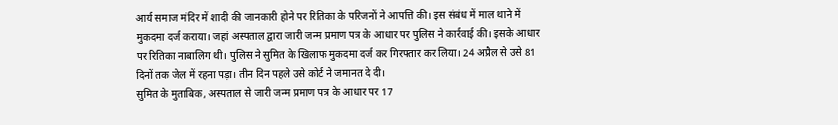आर्य समाज मंदिर में शादी की जानकारी होने पर रितिका के परिजनों ने आपत्ति की। इस संबंध में माल थाने में मुकदमा दर्ज कराया। जहां अस्पताल द्वारा जारी जन्म प्रमाण पत्र के आधार पर पुलिस ने कार्रवाई की। इसके आधार पर रितिका नाबालिग थी। पुलिस ने सुमित के खिलाफ मुकदमा दर्ज कर गिरफ्तार कर लिया। 24 अप्रैल से उसे 81 दिनों तक जेल में रहना पड़ा। तीन दिन पहले उसे कोर्ट ने जमानत दे दी।
सुमित के मुताबिक, अस्पताल से जारी जन्म प्रमाण पत्र के आधार पर 17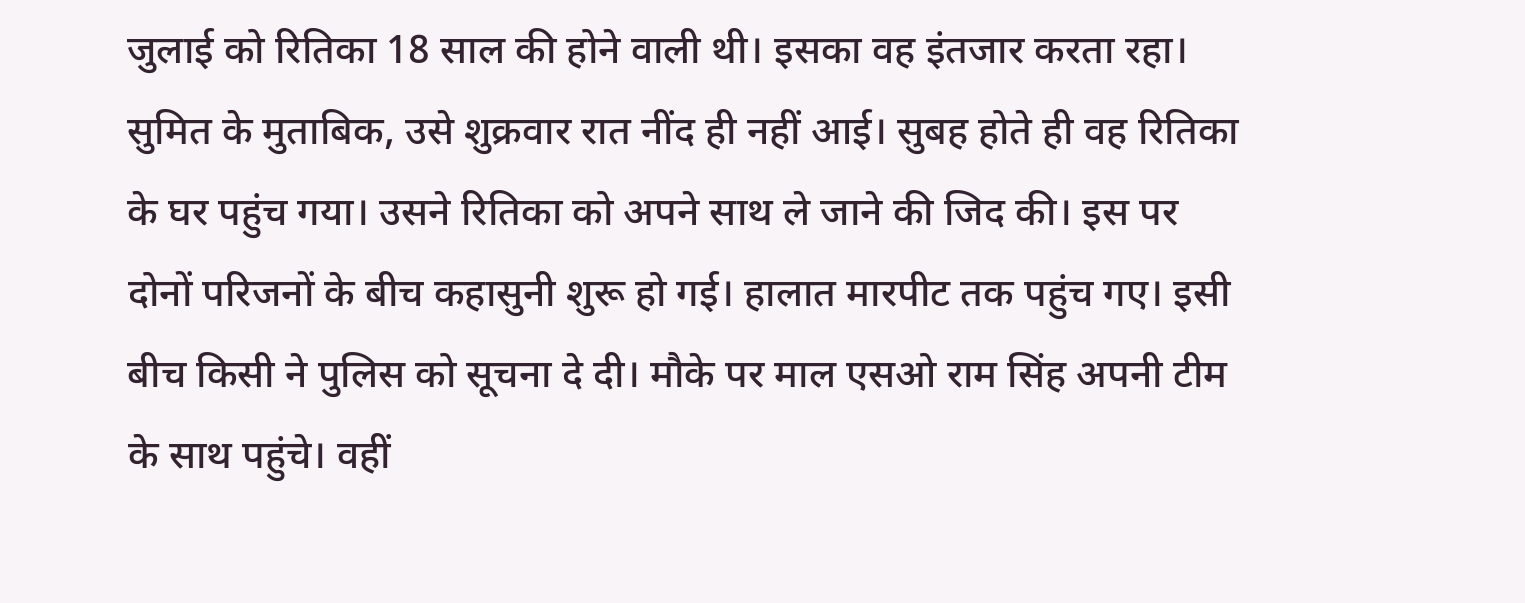जुलाई को रितिका 18 साल की होने वाली थी। इसका वह इंतजार करता रहा। सुमित के मुताबिक, उसे शुक्रवार रात नींद ही नहीं आई। सुबह होते ही वह रितिका के घर पहुंच गया। उसने रितिका को अपने साथ ले जाने की जिद की। इस पर दोनों परिजनों के बीच कहासुनी शुरू हो गई। हालात मारपीट तक पहुंच गए। इसी बीच किसी ने पुलिस को सूचना दे दी। मौके पर माल एसओ राम सिंह अपनी टीम के साथ पहुंचे। वहीं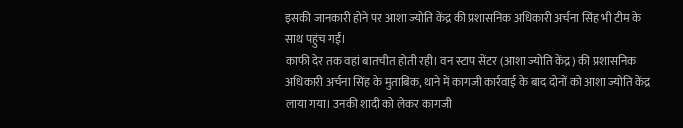इसकी जानकारी होने पर आशा ज्योति केंद्र की प्रशासनिक अधिकारी अर्चना सिंह भी टीम के साथ पहुंच गईं।
काफी देर तक वहां बातचीत होती रही। वन स्टाप सेंटर (आशा ज्योति केंद्र) की प्रशासनिक अधिकारी अर्चना सिंह के मुताबिक, थाने में कागजी कार्रवाई के बाद दोनों को आशा ज्योति केंद्र लाया गया। उनकी शादी को लेकर कागजी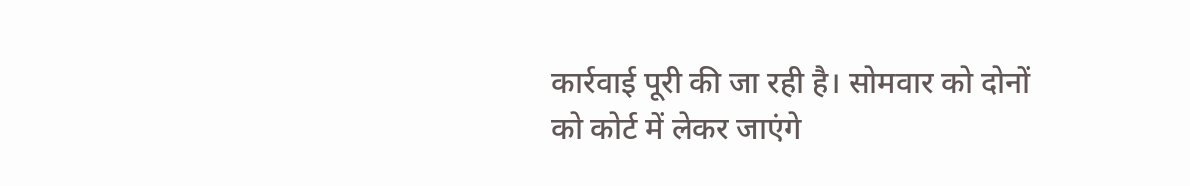कार्रवाई पूरी की जा रही है। सोमवार को दोनों को कोर्ट में लेकर जाएंगे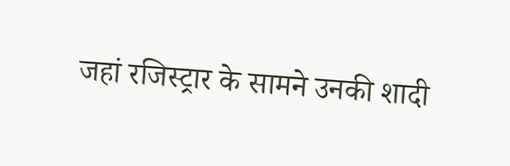जहां रजिस्ट्रार के सामने उनकी शादी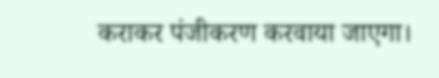कराकर पंजीकरण करवाया जाएगा।